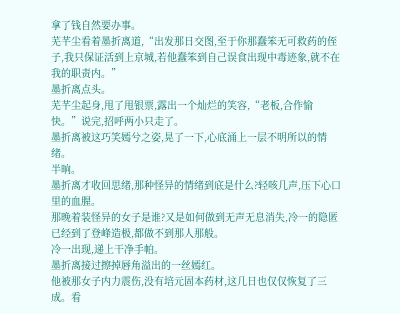拿了钱自然要办事。
芜芊尘看着墨折离道,“出发那日交图,至于你那蠢笨无可救药的侄子,我只保证活到上京城,若他蠢笨到自己误食出现中毒迹象,就不在我的职责内。”
墨折离点头。
芜芊尘起身,甩了甩银票,露出一个灿烂的笑容,“老板,合作愉快。”说完,招呼两小只走了。
墨折离被这巧笑嫣兮之姿,晃了一下,心底涌上一层不明所以的情绪。
半晌。
墨折离才收回思绪,那种怪异的情绪到底是什么?轻咳几声,压下心口里的血腥。
那晚着装怪异的女子是谁?又是如何做到无声无息消失,冷一的隐匿已经到了登峰造极,都做不到那人那般。
冷一出现,递上干净手帕。
墨折离接过擦掉唇角溢出的一丝嫣红。
他被那女子内力震伤,没有培元固本药材,这几日也仅仅恢复了三成。看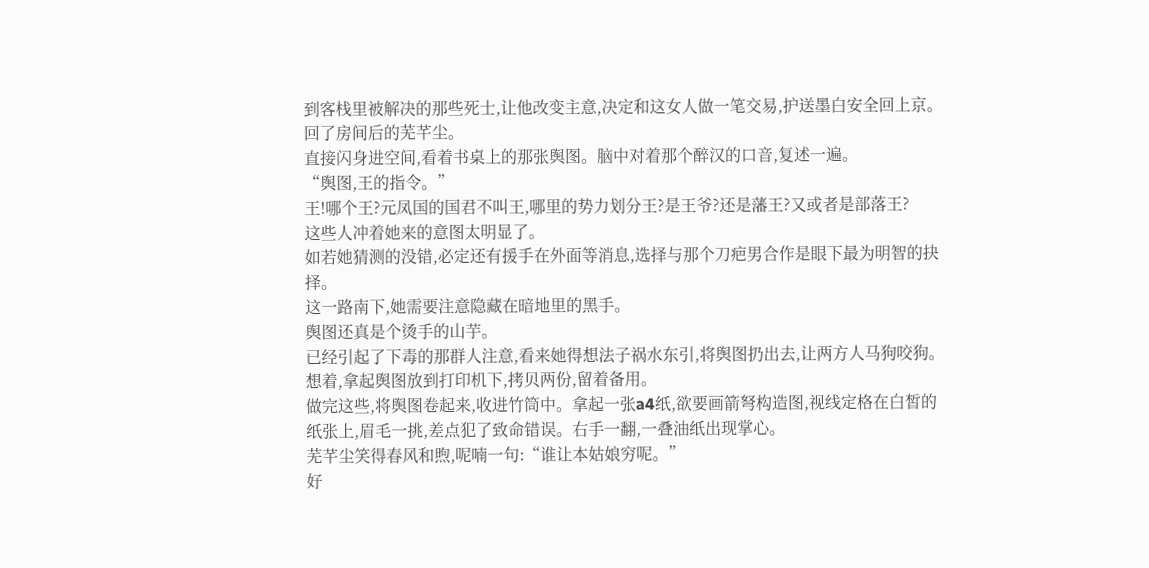到客栈里被解决的那些死士,让他改变主意,决定和这女人做一笔交易,护送墨白安全回上京。
回了房间后的芜芊尘。
直接闪身进空间,看着书桌上的那张舆图。脑中对着那个醉汉的口音,复述一遍。
“舆图,王的指令。”
王!哪个王?元凤国的国君不叫王,哪里的势力划分王?是王爷?还是藩王?又或者是部落王?
这些人冲着她来的意图太明显了。
如若她猜测的没错,必定还有援手在外面等消息,选择与那个刀疤男合作是眼下最为明智的抉择。
这一路南下,她需要注意隐藏在暗地里的黑手。
舆图还真是个烫手的山芋。
已经引起了下毒的那群人注意,看来她得想法子祸水东引,将舆图扔出去,让两方人马狗咬狗。
想着,拿起舆图放到打印机下,拷贝两份,留着备用。
做完这些,将舆图卷起来,收进竹筒中。拿起一张a4纸,欲要画箭弩构造图,视线定格在白皙的纸张上,眉毛一挑,差点犯了致命错误。右手一翻,一叠油纸出现掌心。
芜芊尘笑得春风和煦,呢喃一句:“谁让本姑娘穷呢。”
好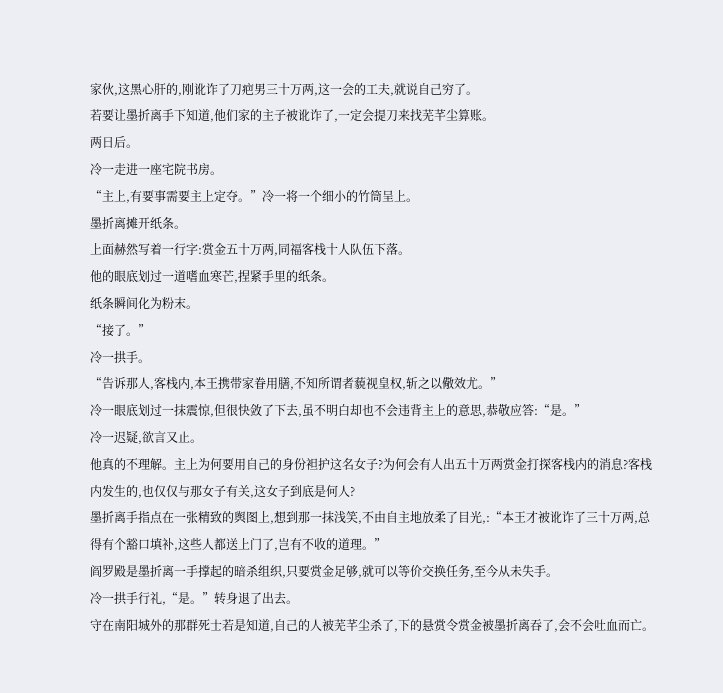家伙,这黑心肝的,刚讹诈了刀疤男三十万两,这一会的工夫,就说自己穷了。
若要让墨折离手下知道,他们家的主子被讹诈了,一定会提刀来找芜芊尘算账。
两日后。
冷一走进一座宅院书房。
“主上,有要事需要主上定夺。”冷一将一个细小的竹筒呈上。
墨折离摊开纸条。
上面赫然写着一行字:赏金五十万两,同福客栈十人队伍下落。
他的眼底划过一道嗜血寒芒,捏紧手里的纸条。
纸条瞬间化为粉末。
“接了。”
冷一拱手。
“告诉那人,客栈内,本王携带家眷用膳,不知所谓者藐视皇权,斩之以儆效尤。”
冷一眼底划过一抹震惊,但很快敛了下去,虽不明白却也不会违背主上的意思,恭敬应答:“是。”
冷一迟疑,欲言又止。
他真的不理解。主上为何要用自己的身份袒护这名女子?为何会有人出五十万两赏金打探客栈内的消息?客栈内发生的,也仅仅与那女子有关,这女子到底是何人?
墨折离手指点在一张精致的舆图上,想到那一抹浅笑,不由自主地放柔了目光,:“本王才被讹诈了三十万两,总得有个豁口填补,这些人都送上门了,岂有不收的道理。”
阎罗殿是墨折离一手撑起的暗杀组织,只要赏金足够,就可以等价交换任务,至今从未失手。
冷一拱手行礼,“是。”转身退了出去。
守在南阳城外的那群死士若是知道,自己的人被芜芊尘杀了,下的悬赏令赏金被墨折离吞了,会不会吐血而亡。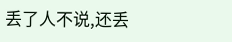丢了人不说,还丢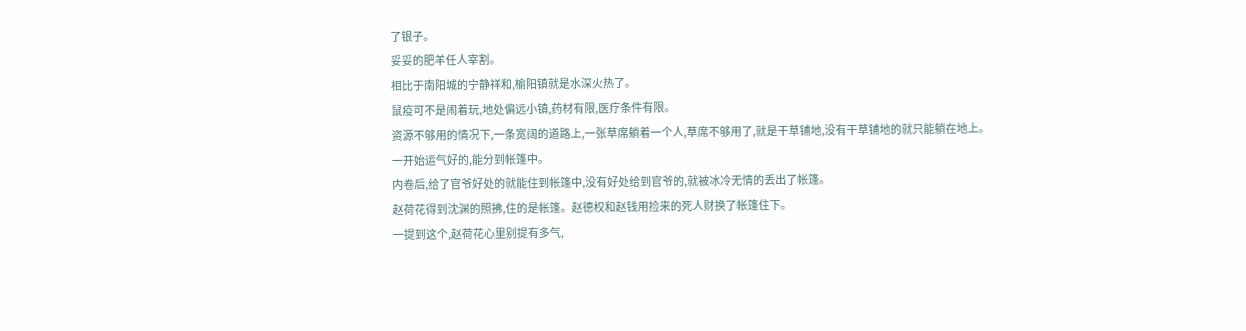了银子。
妥妥的肥羊任人宰割。
相比于南阳城的宁静祥和,榆阳镇就是水深火热了。
鼠疫可不是闹着玩,地处偏远小镇,药材有限,医疗条件有限。
资源不够用的情况下,一条宽阔的道路上,一张草席躺着一个人,草席不够用了,就是干草铺地,没有干草铺地的就只能躺在地上。
一开始运气好的,能分到帐篷中。
内卷后,给了官爷好处的就能住到帐篷中,没有好处给到官爷的,就被冰冷无情的丢出了帐篷。
赵荷花得到沈渊的照拂,住的是帐篷。赵德权和赵钱用捡来的死人财换了帐篷住下。
一提到这个,赵荷花心里别提有多气,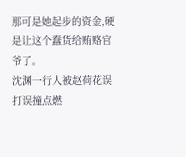那可是她起步的资金,硬是让这个蠢货给贿赂官爷了。
沈渊一行人被赵荷花误打误撞点燃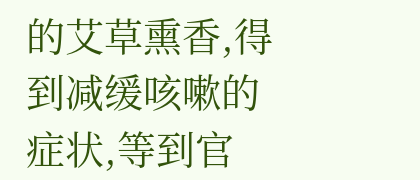的艾草熏香,得到减缓咳嗽的症状,等到官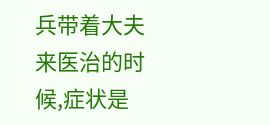兵带着大夫来医治的时候,症状是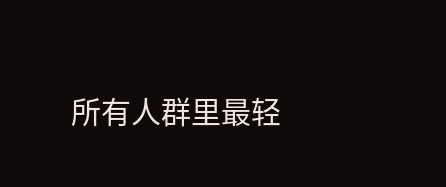所有人群里最轻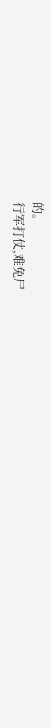的。
行军打仗,难免尸